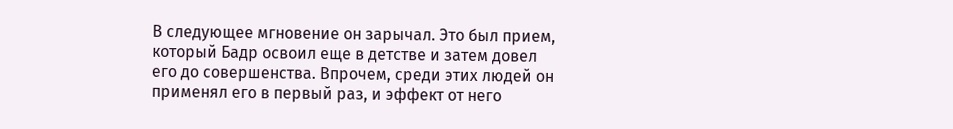В следующее мгновение он зарычал. Это был прием, который Бадр освоил еще в детстве и затем довел его до совершенства. Впрочем, среди этих людей он применял его в первый раз, и эффект от него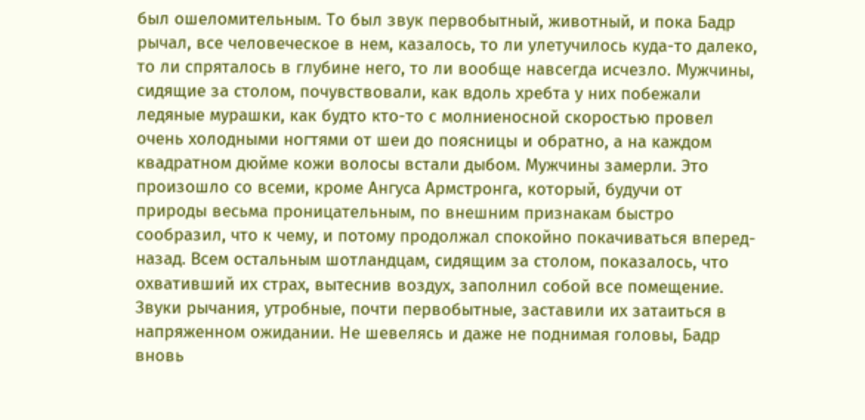был ошеломительным. То был звук первобытный, животный, и пока Бадр рычал, все человеческое в нем, казалось, то ли улетучилось куда-то далеко, то ли спряталось в глубине него, то ли вообще навсегда исчезло. Мужчины, сидящие за столом, почувствовали, как вдоль хребта у них побежали ледяные мурашки, как будто кто-то с молниеносной скоростью провел очень холодными ногтями от шеи до поясницы и обратно, а на каждом квадратном дюйме кожи волосы встали дыбом. Мужчины замерли. Это произошло со всеми, кроме Ангуса Армстронга, который, будучи от природы весьма проницательным, по внешним признакам быстро сообразил, что к чему, и потому продолжал спокойно покачиваться вперед-назад. Всем остальным шотландцам, сидящим за столом, показалось, что охвативший их страх, вытеснив воздух, заполнил собой все помещение. Звуки рычания, утробные, почти первобытные, заставили их затаиться в напряженном ожидании. Не шевелясь и даже не поднимая головы, Бадр вновь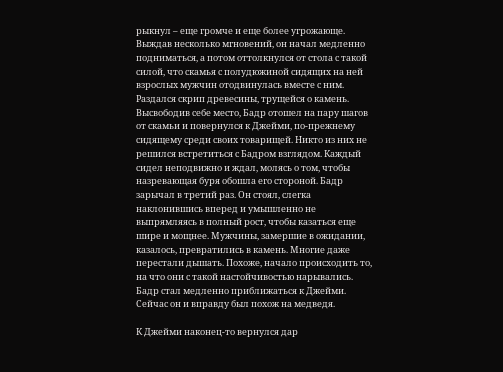рыкнул – еще громче и еще более угрожающе. Выждав несколько мгновений, он начал медленно подниматься, а потом оттолкнулся от стола с такой силой, что скамья с полудюжиной сидящих на ней взрослых мужчин отодвинулась вместе с ним. Раздался скрип древесины, трущейся о камень. Высвободив себе место, Бадр отошел на пару шагов от скамьи и повернулся к Джейми, по-прежнему сидящему среди своих товарищей. Никто из них не решился встретиться с Бадром взглядом. Каждый сидел неподвижно и ждал, молясь о том, чтобы назревающая буря обошла его стороной. Бадр зарычал в третий раз. Он стоял, слегка наклонившись вперед и умышленно не выпрямляясь в полный рост, чтобы казаться еще шире и мощнее. Мужчины, замершие в ожидании, казалось, превратились в камень. Многие даже перестали дышать. Похоже, начало происходить то, на что они с такой настойчивостью нарывались. Бадр стал медленно приближаться к Джейми. Сейчас он и вправду был похож на медведя.

К Джейми наконец-то вернулся дар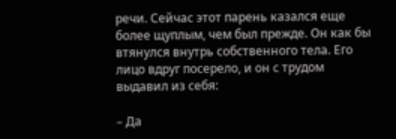речи. Сейчас этот парень казался еще более щуплым, чем был прежде. Он как бы втянулся внутрь собственного тела. Его лицо вдруг посерело, и он с трудом выдавил из себя:

– Да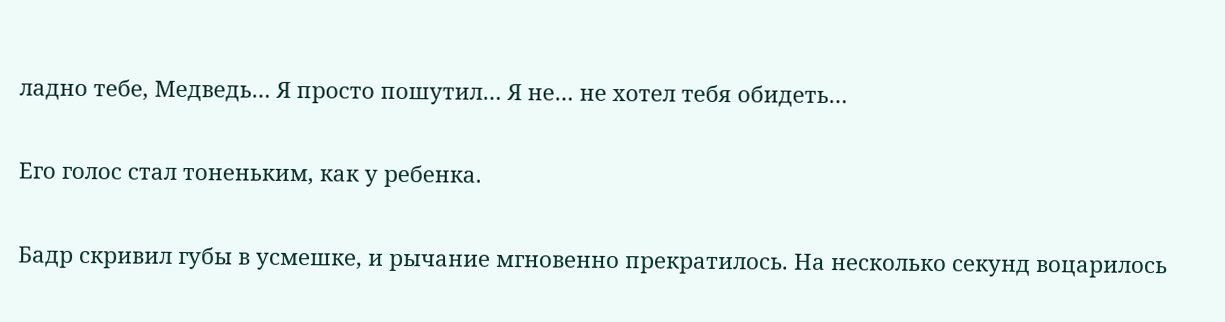ладно тебе, Медведь… Я просто пошутил… Я не… не хотел тебя обидеть…

Его голос стал тоненьким, как у ребенка.

Бадр скривил губы в усмешке, и рычание мгновенно прекратилось. На несколько секунд воцарилось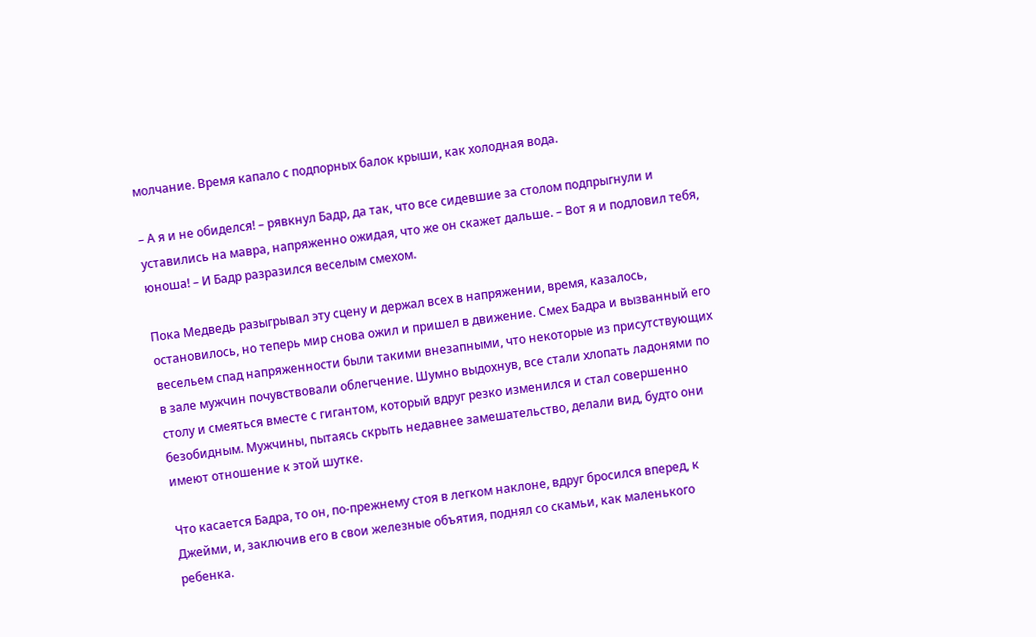молчание. Время капало с подпорных балок крыши, как холодная вода.

– А я и не обиделся! – рявкнул Бадр, да так, что все сидевшие за столом подпрыгнули и уставились на мавра, напряженно ожидая, что же он скажет дальше. – Вот я и подловил тебя, юноша! – И Бадр разразился веселым смехом.

Пока Медведь разыгрывал эту сцену и держал всех в напряжении, время, казалось, остановилось, но теперь мир снова ожил и пришел в движение. Смех Бадра и вызванный его весельем спад напряженности были такими внезапными, что некоторые из присутствующих в зале мужчин почувствовали облегчение. Шумно выдохнув, все стали хлопать ладонями по столу и смеяться вместе с гигантом, который вдруг резко изменился и стал совершенно безобидным. Мужчины, пытаясь скрыть недавнее замешательство, делали вид, будто они имеют отношение к этой шутке.

Что касается Бадра, то он, по-прежнему стоя в легком наклоне, вдруг бросился вперед, к Джейми, и, заключив его в свои железные объятия, поднял со скамьи, как маленького ребенка.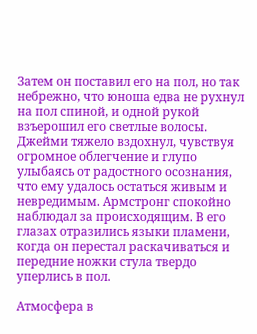Затем он поставил его на пол, но так небрежно, что юноша едва не рухнул на пол спиной, и одной рукой взъерошил его светлые волосы. Джейми тяжело вздохнул, чувствуя огромное облегчение и глупо улыбаясь от радостного осознания, что ему удалось остаться живым и невредимым. Армстронг спокойно наблюдал за происходящим. В его глазах отразились языки пламени, когда он перестал раскачиваться и передние ножки стула твердо уперлись в пол.

Атмосфера в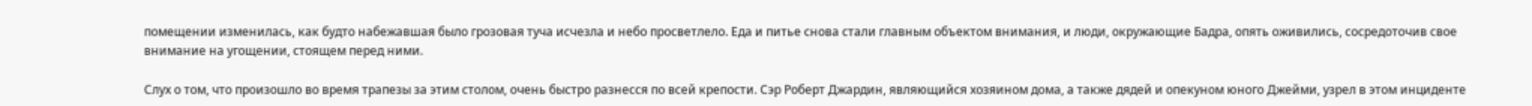помещении изменилась, как будто набежавшая было грозовая туча исчезла и небо просветлело. Еда и питье снова стали главным объектом внимания, и люди, окружающие Бадра, опять оживились, сосредоточив свое внимание на угощении, стоящем перед ними.

Слух о том, что произошло во время трапезы за этим столом, очень быстро разнесся по всей крепости. Сэр Роберт Джардин, являющийся хозяином дома, а также дядей и опекуном юного Джейми, узрел в этом инциденте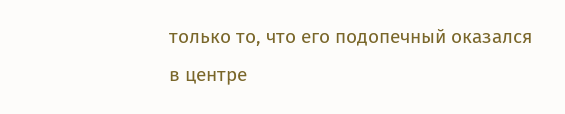только то, что его подопечный оказался в центре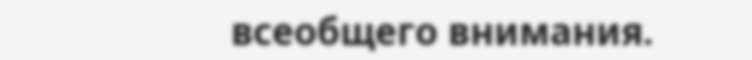всеобщего внимания.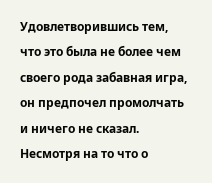Удовлетворившись тем, что это была не более чем своего рода забавная игра, он предпочел промолчать и ничего не сказал. Несмотря на то что о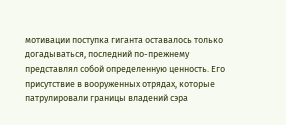мотивации поступка гиганта оставалось только догадываться, последний по-прежнему представлял собой определенную ценность. Его присутствие в вооруженных отрядах, которые патрулировали границы владений сэра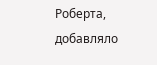Роберта, добавляло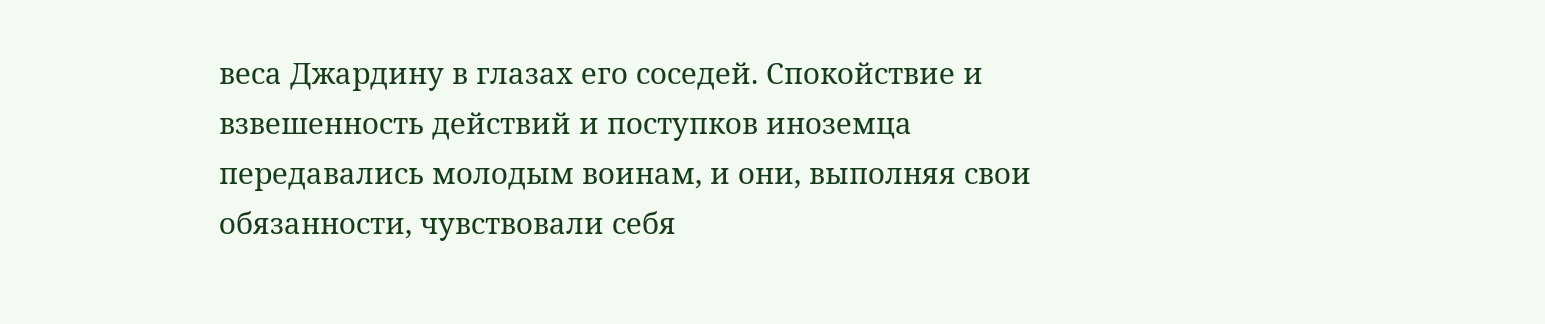веса Джардину в глазах его соседей. Спокойствие и взвешенность действий и поступков иноземца передавались молодым воинам, и они, выполняя свои обязанности, чувствовали себя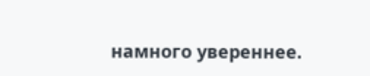намного увереннее.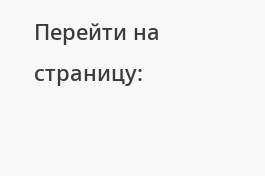Перейти на страницу: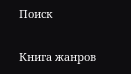Поиск

Книга жанров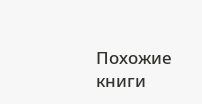Похожие книги